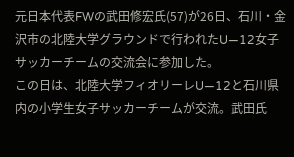元日本代表FWの武田修宏氏(57)が26日、石川・金沢市の北陸大学グラウンドで行われたU―12女子サッカーチームの交流会に参加した。
この日は、北陸大学フィオリーレU―12と石川県内の小学生女子サッカーチームが交流。武田氏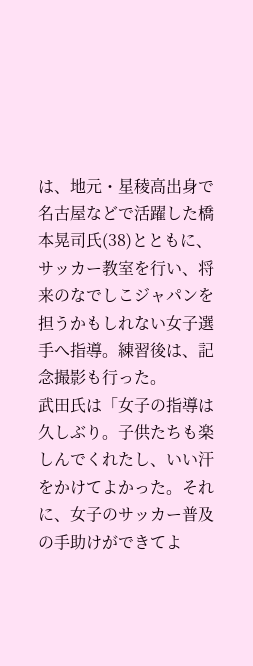は、地元・星稜高出身で名古屋などで活躍した橋本晃司氏(38)とともに、サッカー教室を行い、将来のなでしこジャパンを担うかもしれない女子選手へ指導。練習後は、記念撮影も行った。
武田氏は「女子の指導は久しぶり。子供たちも楽しんでくれたし、いい汗をかけてよかった。それに、女子のサッカー普及の手助けができてよ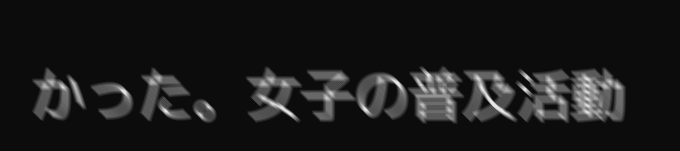かった。女子の普及活動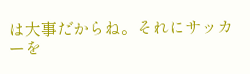は大事だからね。それにサッカーを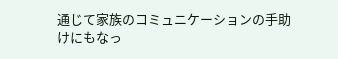通じて家族のコミュニケーションの手助けにもなっ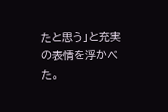たと思う」と充実の表情を浮かべた。